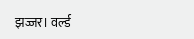झज्जर। वर्ल्ड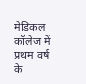मेडिकल कॉलेज में प्रथम वर्ष के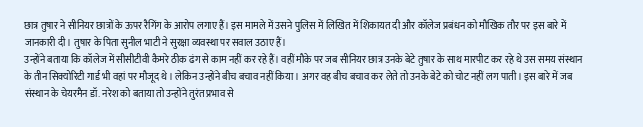छात्र तुषार ने सीनियर छात्रों के ऊपर रैगिंग के आरोप लगाए हैं। इस मामले में उसने पुलिस में लिखित में शिकायत दी और कॉलेज प्रबंधन को मौखिक तौर पर इस बारे में जानकारी दी। तुषार के पिता सुनील भाटी ने सुरक्षा व्यवस्था पर सवाल उठाए हैं।
उन्होंने बताया कि कॉलेज में सीसीटीवी कैमरे ठीक ढंग से काम नहीं कर रहे हैं। वहीं मौके पर जब सीनियर छात्र उनके बेटे तुषार के साथ मारपीट कर रहे थे उस समय संस्थान के तीन सिक्योरिटी गार्ड भी वहां पर मौजूद थे। लेकिन उन्होंने बीच बचाव नहीं किया। अगर वह बीच बचाव कर लेते तो उनके बेटे को चोट नहीं लग पाती। इस बारे में जब संस्थान के चेयरमैन डॉ. नरेश को बताया तो उन्होंने तुरंत प्रभाव से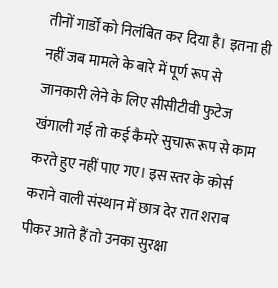तीनों गार्डों को निलंबित कर दिया है। इतना ही नहीं जब मामले के बारे में पूर्ण रूप से जानकारी लेने के लिए सीसीटीवी फुटेज खंगाली गई तो कई कैमरे सुचारू रूप से काम करते हुए नहीं पाए गए। इस स्तर के कोर्स कराने वाली संस्थान में छात्र देर रात शराब पीकर आते हैं तो उनका सुरक्षा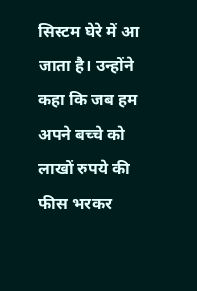सिस्टम घेरे में आ जाता है। उन्होंने कहा कि जब हम अपने बच्चे को लाखों रुपये की फीस भरकर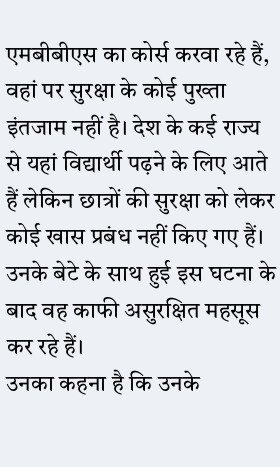एमबीबीएस का कोर्स करवा रहे हैं, वहां पर सुरक्षा के कोई पुख्ता इंतजाम नहीं है। देश के कई राज्य से यहां विद्यार्थी पढ़ने के लिए आते हैं लेकिन छात्रों की सुरक्षा को लेकर कोई खास प्रबंध नहीं किए गए हैं। उनके बेटे के साथ हुई इस घटना के बाद वह काफी असुरक्षित महसूस कर रहे हैं।
उनका कहना है कि उनके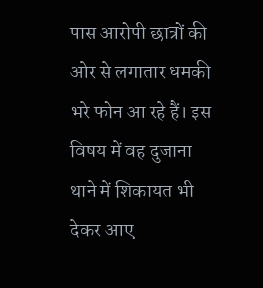पास आरोपी छात्रों की ओर से लगातार धमकी भरे फोन आ रहे हैं। इस विषय में वह दुजाना थाने में शिकायत भी देकर आए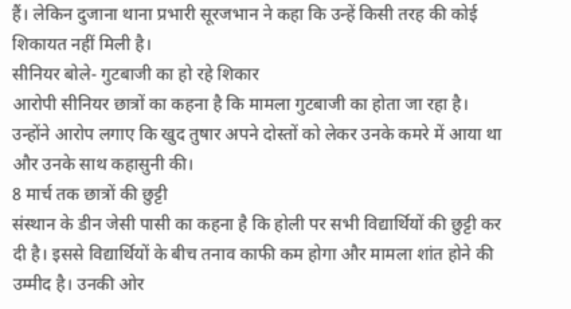हैं। लेकिन दुजाना थाना प्रभारी सूरजभान ने कहा कि उन्हें किसी तरह की कोई शिकायत नहीं मिली है।
सीनियर बोले- गुटबाजी का हो रहे शिकार
आरोपी सीनियर छात्रों का कहना है कि मामला गुटबाजी का होता जा रहा है। उन्होंने आरोप लगाए कि खुद तुषार अपने दोस्तों को लेकर उनके कमरे में आया था और उनके साथ कहासुनी की।
8 मार्च तक छात्रों की छुट्टी
संस्थान के डीन जेसी पासी का कहना है कि होली पर सभी विद्यार्थियों की छुट्टी कर दी है। इससे विद्यार्थियों के बीच तनाव काफी कम होगा और मामला शांत होने की उम्मीद है। उनकी ओर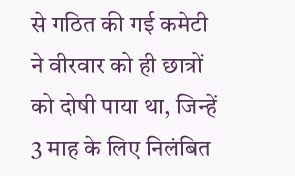से गठित की गई कमेटी ने वीरवार को ही छात्रों को दोषी पाया था, जिन्हें 3 माह के लिए निलंबित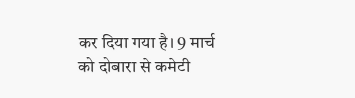कर दिया गया है। 9 मार्च को दोबारा से कमेटी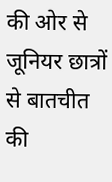की ओर से जूनियर छात्रों से बातचीत की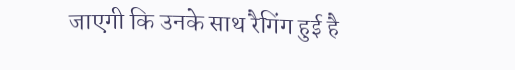जाएगी कि उनके साथ रैगिंग हुई है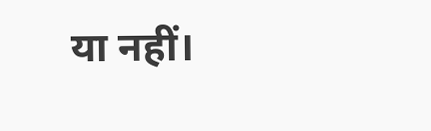या नहीं।